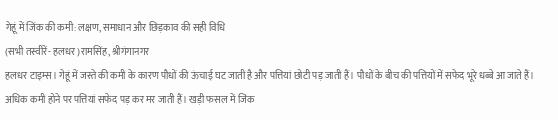गेहूं में जिंक की कमी: लक्षण, समाधान और छिड़काव की सही विधि
(सभी तस्वीरें- हलधर)रामसिंह, श्रीगंगानगर
हलधर टाइम्स। गेहूं में जस्ते की कमी के कारण पौधों की ऊंचाई घट जाती है और पत्तियां छोटी पड़ जाती हैं। पौधों के बीच की पत्तियों में सफेद भूरे धब्बे आ जाते हैं। अधिक कमी होने पर पत्तियां सफेद पड़ कर मर जाती हैं। खड़ी फसल में जिंक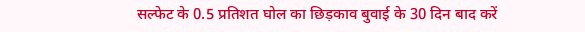सल्फेट के 0.5 प्रतिशत घोल का छिड़काव बुवाई के 30 दिन बाद करें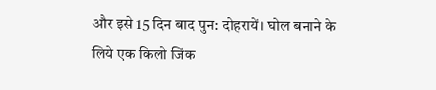और इसे 15 दिन बाद पुन: दोहरायें। घोल बनाने के लिये एक किलो जिंक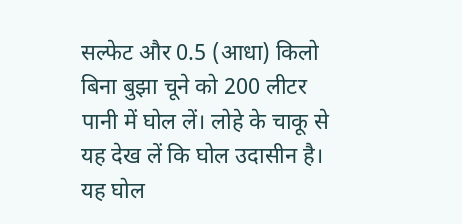सल्फेट और 0.5 (आधा) किलो बिना बुझा चूने को 200 लीटर पानी में घोल लें। लोहे के चाकू से यह देख लें कि घोल उदासीन है। यह घोल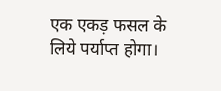एक एकड़ फसल के लिये पर्याप्त होगा।